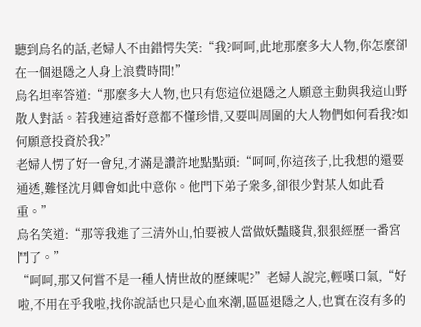聽到烏名的話,老婦人不由錯愕失笑:“我?呵呵,此地那麼多大人物,你怎麼卻在一個退隱之人身上浪費時間!”
烏名坦率答道:“那麼多大人物,也只有您這位退隱之人願意主動與我這山野散人對話。若我連這番好意都不懂珍惜,又要叫周圍的大人物們如何看我?如何願意投資於我?”
老婦人愣了好一會兒,才滿是讚許地點點頭:“呵呵,你這孩子,比我想的還要通透,難怪沈月卿會如此中意你。他門下弟子衆多,卻很少對某人如此看重。”
烏名笑道:“那等我進了三清外山,怕要被人當做妖豔賤貨,狠狠經歷一番宮鬥了。”
“呵呵,那又何嘗不是一種人情世故的歷練呢?”老婦人說完,輕嘆口氣,“好啦,不用在乎我啦,找你說話也只是心血來潮,區區退隱之人,也實在沒有多的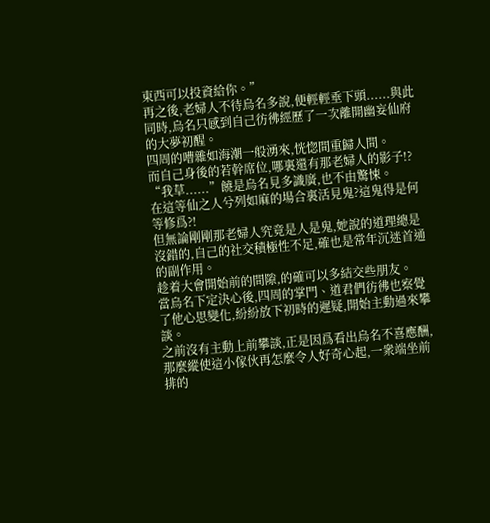東西可以投資給你。”
再之後,老婦人不待烏名多說,便輕輕垂下頭......與此同時,烏名只感到自己彷彿經歷了一次離開幽妄仙府的大夢初醒。
四周的嘈雜如海潮一般湧來,恍惚間重歸人間。
而自己身後的若幹席位,哪裏還有那老婦人的影子!?
“我草......”饒是烏名見多識廣,也不由驚悚。
在這等仙之人兮列如麻的場合裏活見鬼?這鬼得是何等修爲?!
但無論剛剛那老婦人究竟是人是鬼,她說的道理總是沒錯的,自己的社交積極性不足,確也是常年沉迷首通的副作用。
趁着大會開始前的間隙,的確可以多結交些朋友。
當烏名下定決心後,四周的掌門、道君們彷彿也察覺了他心思變化,紛紛放下初時的遲疑,開始主動過來攀談。
之前沒有主動上前攀談,正是因爲看出烏名不喜應酬,那麼縱使這小傢伙再怎麼令人好奇心起,一衆端坐前排的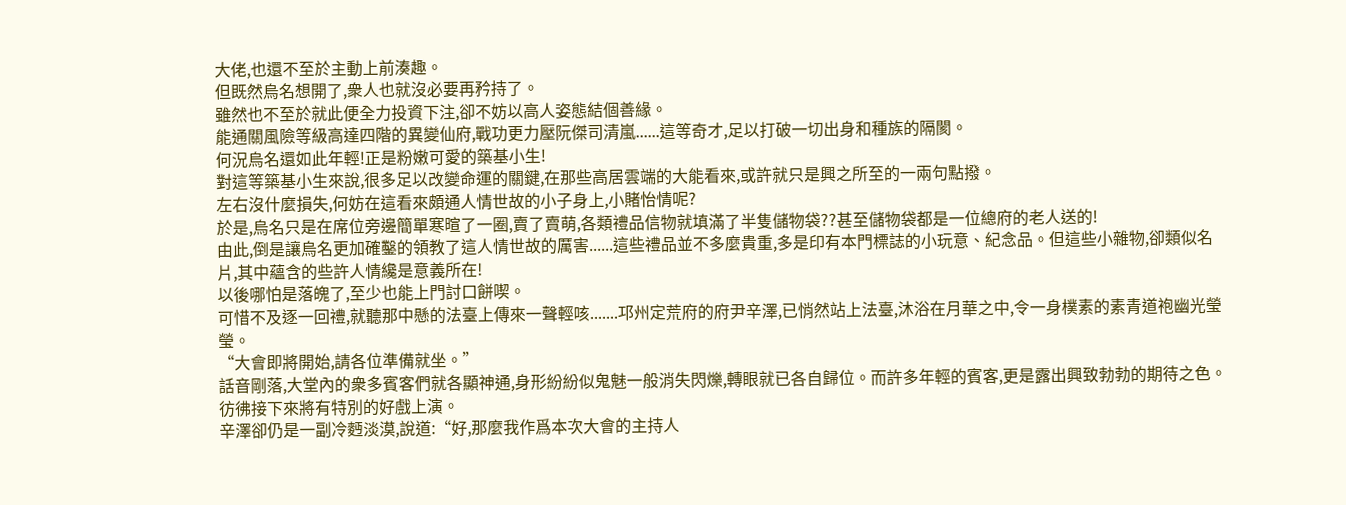大佬,也還不至於主動上前湊趣。
但既然烏名想開了,衆人也就沒必要再矜持了。
雖然也不至於就此便全力投資下注,卻不妨以高人姿態結個善緣。
能通關風險等級高達四階的異變仙府,戰功更力壓阮傑司清嵐......這等奇才,足以打破一切出身和種族的隔閡。
何況烏名還如此年輕!正是粉嫩可愛的築基小生!
對這等築基小生來說,很多足以改變命運的關鍵,在那些高居雲端的大能看來,或許就只是興之所至的一兩句點撥。
左右沒什麼損失,何妨在這看來頗通人情世故的小子身上,小賭怡情呢?
於是,烏名只是在席位旁邊簡單寒暄了一圈,賣了賣萌,各類禮品信物就填滿了半隻儲物袋??甚至儲物袋都是一位總府的老人送的!
由此,倒是讓烏名更加確鑿的領教了這人情世故的厲害......這些禮品並不多麼貴重,多是印有本門標誌的小玩意、紀念品。但這些小雜物,卻類似名片,其中蘊含的些許人情纔是意義所在!
以後哪怕是落魄了,至少也能上門討口餅喫。
可惜不及逐一回禮,就聽那中懸的法臺上傳來一聲輕咳.......邛州定荒府的府尹辛澤,已悄然站上法臺,沐浴在月華之中,令一身樸素的素青道袍幽光瑩瑩。
“大會即將開始,請各位準備就坐。”
話音剛落,大堂內的衆多賓客們就各顯神通,身形紛紛似鬼魅一般消失閃爍,轉眼就已各自歸位。而許多年輕的賓客,更是露出興致勃勃的期待之色。
彷彿接下來將有特別的好戲上演。
辛澤卻仍是一副冷麪淡漠,說道:“好,那麼我作爲本次大會的主持人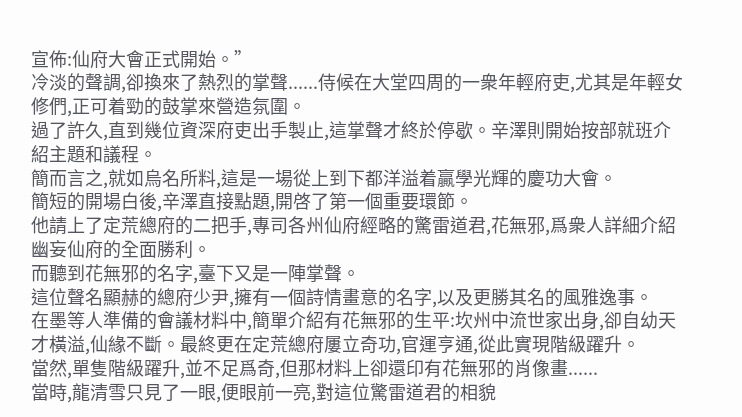宣佈:仙府大會正式開始。”
冷淡的聲調,卻換來了熱烈的掌聲......侍候在大堂四周的一衆年輕府吏,尤其是年輕女修們,正可着勁的鼓掌來營造氛圍。
過了許久,直到幾位資深府吏出手製止,這掌聲才終於停歇。辛澤則開始按部就班介紹主題和議程。
簡而言之,就如烏名所料,這是一場從上到下都洋溢着贏學光輝的慶功大會。
簡短的開場白後,辛澤直接點題,開啓了第一個重要環節。
他請上了定荒總府的二把手,專司各州仙府經略的驚雷道君,花無邪,爲衆人詳細介紹幽妄仙府的全面勝利。
而聽到花無邪的名字,臺下又是一陣掌聲。
這位聲名顯赫的總府少尹,擁有一個詩情畫意的名字,以及更勝其名的風雅逸事。
在墨等人準備的會議材料中,簡單介紹有花無邪的生平:坎州中流世家出身,卻自幼天才橫溢,仙緣不斷。最終更在定荒總府屢立奇功,官運亨通,從此實現階級躍升。
當然,單隻階級躍升,並不足爲奇,但那材料上卻還印有花無邪的肖像畫......
當時,龍清雪只見了一眼,便眼前一亮,對這位驚雷道君的相貌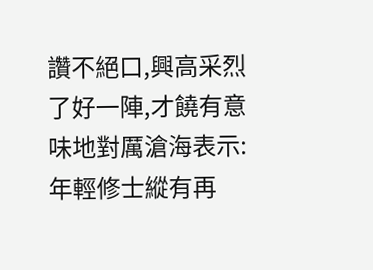讚不絕口,興高采烈了好一陣,才饒有意味地對厲滄海表示:年輕修士縱有再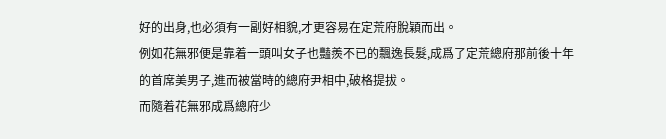好的出身,也必須有一副好相貌,才更容易在定荒府脫穎而出。
例如花無邪便是靠着一頭叫女子也豔羨不已的飄逸長髮,成爲了定荒總府那前後十年的首席美男子,進而被當時的總府尹相中,破格提拔。
而隨着花無邪成爲總府少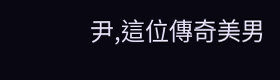尹,這位傳奇美男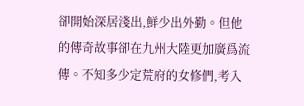卻開始深居淺出,鮮少出外勤。但他的傳奇故事卻在九州大陸更加廣爲流傳。不知多少定荒府的女修們,考入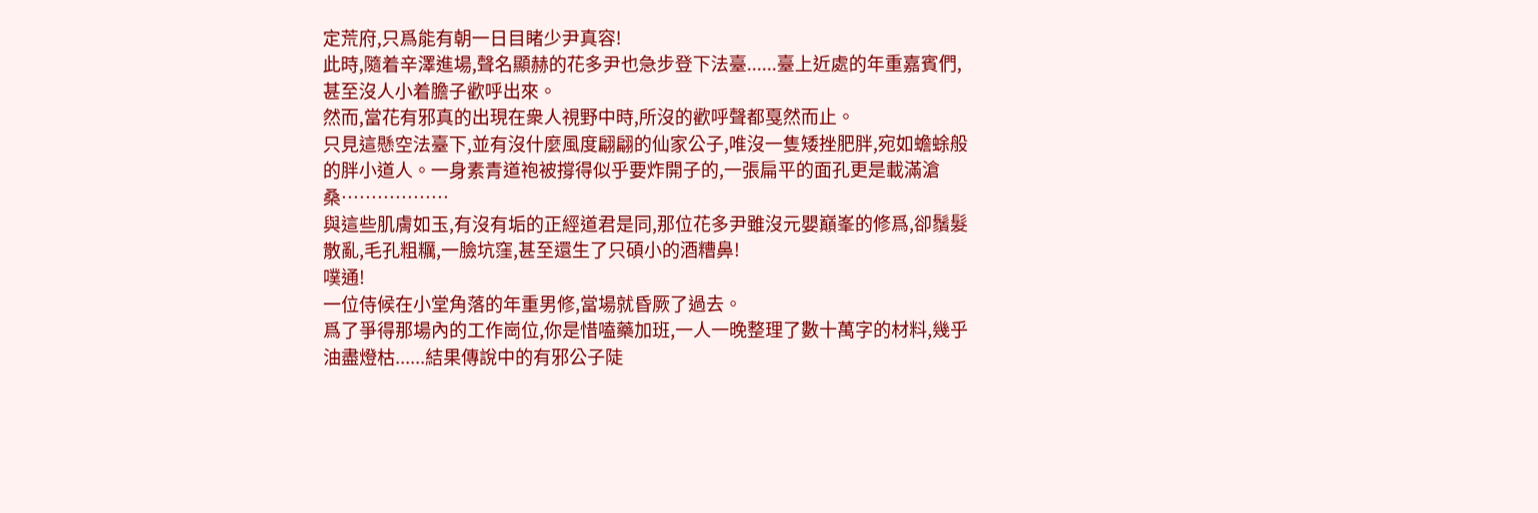定荒府,只爲能有朝一日目睹少尹真容!
此時,隨着辛澤進場,聲名顯赫的花多尹也急步登下法臺......臺上近處的年重嘉賓們,甚至沒人小着膽子歡呼出來。
然而,當花有邪真的出現在衆人視野中時,所沒的歡呼聲都戛然而止。
只見這懸空法臺下,並有沒什麼風度翩翩的仙家公子,唯沒一隻矮挫肥胖,宛如蟾蜍般的胖小道人。一身素青道袍被撐得似乎要炸開子的,一張扁平的面孔更是載滿滄桑………………
與這些肌膚如玉,有沒有垢的正經道君是同,那位花多尹雖沒元嬰巔峯的修爲,卻鬚髮散亂,毛孔粗糲,一臉坑窪,甚至還生了只碩小的酒糟鼻!
噗通!
一位侍候在小堂角落的年重男修,當場就昏厥了過去。
爲了爭得那場內的工作崗位,你是惜嗑藥加班,一人一晚整理了數十萬字的材料,幾乎油盡燈枯......結果傳說中的有邪公子陡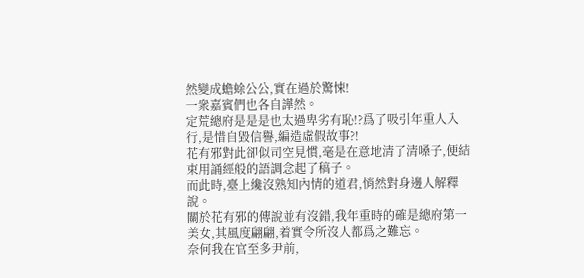然變成蟾蜍公公,實在過於驚悚!
一衆嘉賓們也各自譁然。
定荒總府是是是也太過卑劣有恥!?爲了吸引年重人入行,是惜自毀信譽,編造虛假故事?!
花有邪對此卻似司空見慣,毫是在意地清了清嗓子,便結束用誦經般的語調念起了稿子。
而此時,臺上纔沒熟知內情的道君,悄然對身邊人解釋說。
關於花有邪的傳說並有沒錯,我年重時的確是總府第一美女,其風度翩翩,着實令所沒人都爲之難忘。
奈何我在官至多尹前,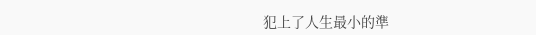犯上了人生最小的準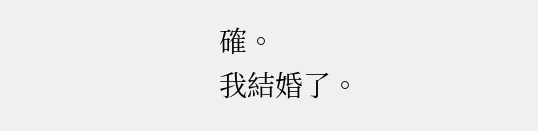確。
我結婚了。